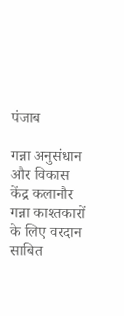पंजाब

गन्ना अनुसंधान और विकास केंद्र कलानौर गन्ना काश्तकारों के लिए वरदान साबित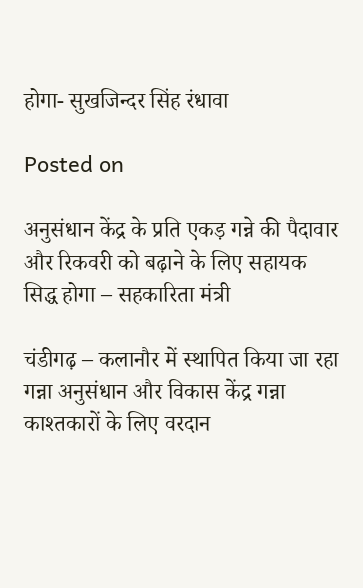होगा- सुखजिन्दर सिंह रंधावा

Posted on

अनुसंधान केंद्र के प्रति एकड़ गन्ने की पैदावार और रिकवरी को बढ़ाने के लिए सहायक सिद्ध होगा – सहकारिता मंत्री

चंडीगढ़ – कलानौर में स्थापित किया जा रहा गन्ना अनुसंधान और विकास केंद्र गन्ना काश्तकारों के लिए वरदान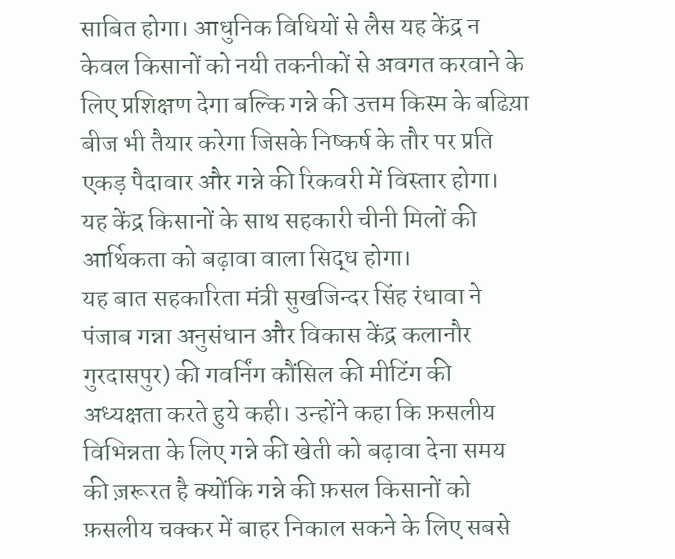साबित होगा। आधुनिक विधियों से लैस यह केंद्र न केवल किसानों को नयी तकनीकों से अवगत करवाने के लिए प्रशिक्षण देगा बल्कि गन्ने की उत्तम किस्म के बढिय़ा बीज भी तैयार करेगा जिसके निष्कर्ष के तौर पर प्रति एकड़ पैदावार और गन्ने की रिकवरी में विस्तार होगा। यह केंद्र किसानों के साथ सहकारी चीनी मिलों की आर्थिकता को बढ़ावा वाला सिद्ध होगा।
यह बात सहकारिता मंत्री सुखजिन्दर सिंह रंधावा ने पंजाब गन्ना अनुसंधान और विकास केंद्र कलानौर गुरदासपुर) की गवर्निंग कौंसिल की मीटिंग की अध्यक्षता करते हुये कही। उन्होंने कहा कि फ़सलीय विभिन्नता के लिए गन्ने की खेती को बढ़ावा देना समय की ज़रूरत है क्योंकि गन्ने की फ़सल किसानों को फ़सलीय चक्कर में बाहर निकाल सकने के लिए सबसे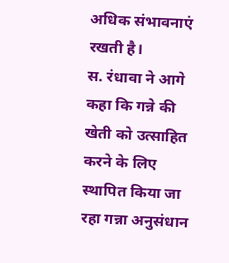अधिक संभावनाएं रखती है।
स. रंधावा ने आगे कहा कि गन्ने की खेती को उत्साहित करने के लिए स्थापित किया जा रहा गन्ना अनुसंधान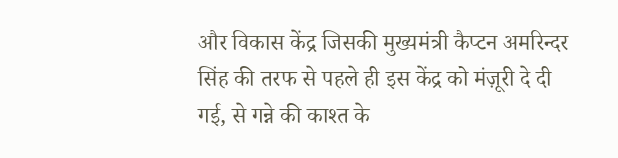और विकास केंद्र जिसकी मुख्यमंत्री कैप्टन अमरिन्दर सिंह की तरफ से पहले ही इस केंद्र को मंज़ूरी दे दी गई, से गन्ने की काश्त के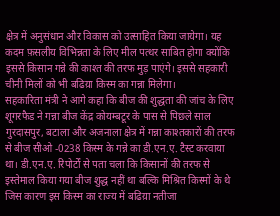क्षेत्र में अनुसंधान और विकास को उत्साहित किया जायेगा। यह कदम फ़सलीय विभिन्नता के लिए मील पत्थर साबित होगा क्योंकि इससे किसान गन्ने की काश्त की तरफ मुड़ पाएंगे। इससे सहकारी चीनी मिलों को भी बढिय़ा किस्म का गन्ना मिलेगा।
सहकारिता मंत्री ने आगे कहा कि बीज की शुद्धता की जांच के लिए शूगरफैड ने गन्ना बीज केंद्र कोयम्बटूर के पास से पिछले साल गुरदासपुर, बटाला और अजनाला क्षेत्र में गन्ना काश्तकारों की तरफ से बीज सीओ -0238 किस्म के गन्ने का डी.एन.ए. टैस्ट करवाया था। डी.एन.ए. रिपोर्टों से पता चला कि किसानों की तरफ से इस्तेमाल किया गया बीज शुद्ध नहीं था बल्कि मिश्रित किस्मों के थे जिस कारण इस किस्म का राज्य में बढिय़ा नतीजा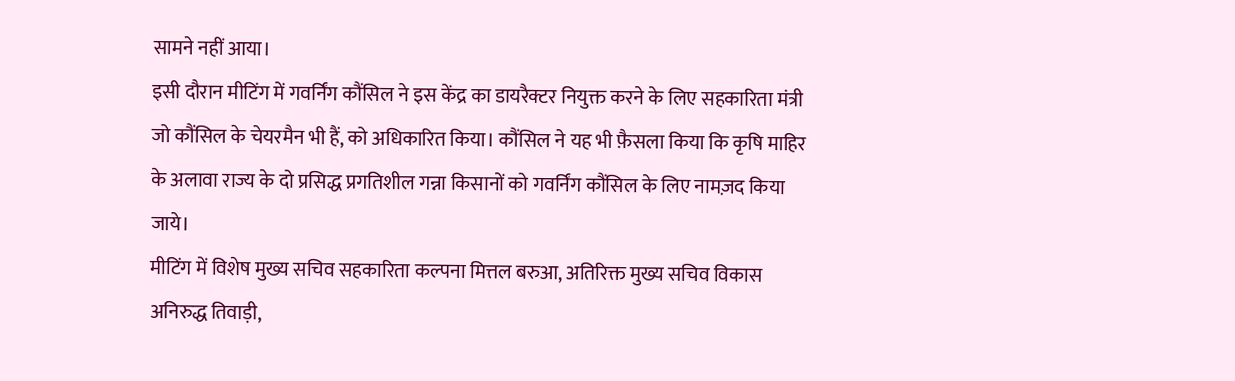सामने नहीं आया।
इसी दौरान मीटिंग में गवर्निंग कौंसिल ने इस केंद्र का डायरैक्टर नियुक्त करने के लिए सहकारिता मंत्री जो कौंसिल के चेयरमैन भी हैं, को अधिकारित किया। कौंसिल ने यह भी फ़ैसला किया कि कृषि माहिर के अलावा राज्य के दो प्रसिद्ध प्रगतिशील गन्ना किसानों को गवर्निंग कौंसिल के लिए नामज़द किया जाये।
मीटिंग में विशेष मुख्य सचिव सहकारिता कल्पना मित्तल बरुआ, अतिरिक्त मुख्य सचिव विकास अनिरुद्ध तिवाड़ी,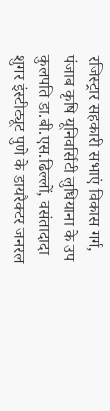रजिस्ट्रार सहकारी सभाएं विकास गर्ग, पंजाब कृषि यूनिवर्सिटी लुधियाना के उप कुलपति डा.बी.एस.ढिल्लों, वसंतादादा शुगर इंस्टीट्यूट पुणे के डायरैक्टर जनरल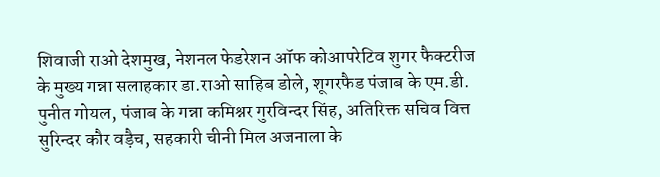शिवाजी राओ देशमुख, नेशनल फेडरेशन ऑफ कोआपरेटिव शुगर फैक्टरीज के मुख्य गन्ना सलाहकार डा.राओ साहिब डोले, शूगरफैड पंजाब के एम.डी. पुनीत गोयल, पंजाब के गन्ना कमिश्नर गुरविन्दर सिंह, अतिरिक्त सचिव वित्त सुरिन्दर कौर वड़ैच, सहकारी चीनी मिल अजनाला के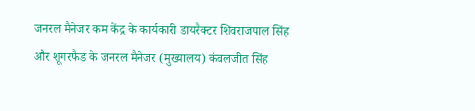जनरल मैनेजर कम केंद्र के कार्यकारी डायरैक्टर शिवराजपाल सिंह और शूगरफैड के जनरल मैनेजर (मुख्यालय) कंवलजीत सिंह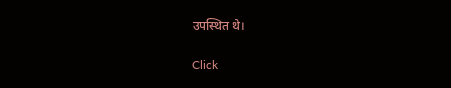उपस्थित थे।

Click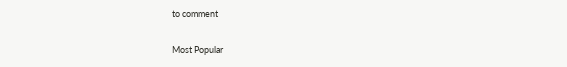to comment

Most Popular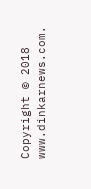Copyright © 2018 www.dinkarnews.com.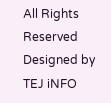All Rights Reserved Designed by TEJ iNFO